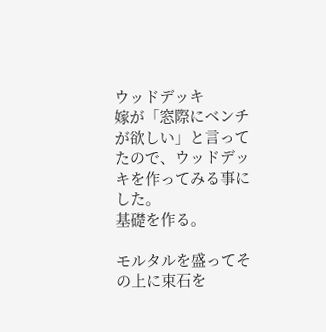ウッドデッキ
嫁が「窓際にベンチが欲しい」と言ってたので、ウッドデッキを作ってみる事にした。
基礎を作る。

モルタルを盛ってその上に束石を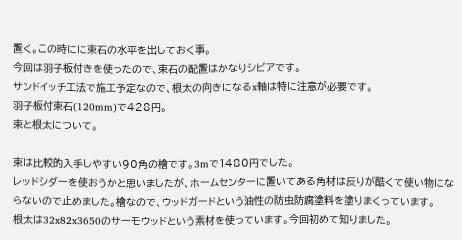置く。この時にに束石の水平を出しておく事。
今回は羽子板付きを使ったので、束石の配置はかなりシビアです。
サンドイッチ工法で施工予定なので、根太の向きになるx軸は特に注意が必要です。
羽子板付束石(120mm)で428円。
束と根太について。

束は比較的入手しやすい90角の檜です。3mで1480円でした。
レッドシダーを使おうかと思いましたが、ホームセンターに置いてある角材は反りが酷くて使い物にならないので止めました。檜なので、ウッドガードという油性の防虫防腐塗料を塗りまくっています。
根太は32x82x3650のサーモウッドという素材を使っています。今回初めて知りました。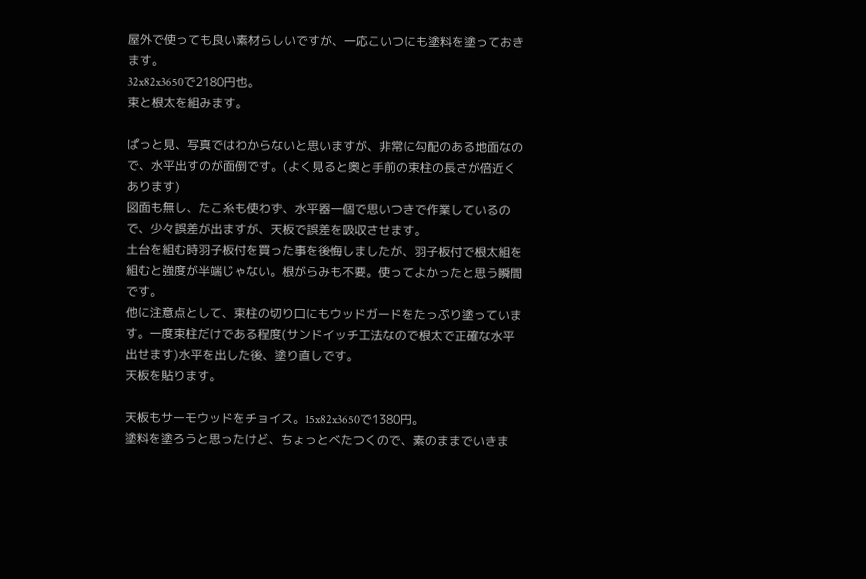屋外で使っても良い素材らしいですが、一応こいつにも塗料を塗っておきます。
32x82x3650で2180円也。
束と根太を組みます。

ぱっと見、写真ではわからないと思いますが、非常に勾配のある地面なので、水平出すのが面倒です。(よく見ると奥と手前の束柱の長さが倍近くあります)
図面も無し、たこ糸も使わず、水平器一個で思いつきで作業しているので、少々誤差が出ますが、天板で誤差を吸収させます。
土台を組む時羽子板付を買った事を後悔しましたが、羽子板付で根太組を組むと強度が半端じゃない。根がらみも不要。使ってよかったと思う瞬間です。
他に注意点として、束柱の切り口にもウッドガードをたっぷり塗っています。一度束柱だけである程度(サンドイッチ工法なので根太で正確な水平出せます)水平を出した後、塗り直しです。
天板を貼ります。

天板もサーモウッドをチョイス。15x82x3650で1380円。
塗料を塗ろうと思ったけど、ちょっとべたつくので、素のままでいきま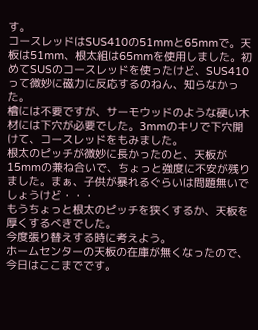す。
コースレッドはSUS410の51mmと65mmで。天板は51mm、根太組は65mmを使用しました。初めてSUSのコースレッドを使ったけど、SUS410って微妙に磁力に反応するのねん、知らなかった。
檜には不要ですが、サーモウッドのような硬い木材には下穴が必要でした。3mmのキリで下穴開けて、コースレッドをもみました。
根太のピッチが微妙に長かったのと、天板が15mmの兼ね合いで、ちょっと強度に不安が残りました。まぁ、子供が暴れるぐらいは問題無いでしょうけど・・・
もうちょっと根太のピッチを狭くするか、天板を厚くするべきでした。
今度張り替えする時に考えよう。
ホームセンターの天板の在庫が無くなったので、今日はここまでです。